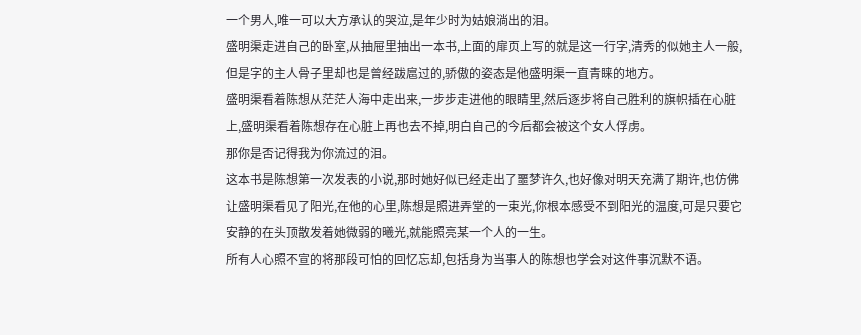一个男人,唯一可以大方承认的哭泣,是年少时为姑娘淌出的泪。
盛明渠走进自己的卧室,从抽屉里抽出一本书,上面的扉页上写的就是这一行字,清秀的似她主人一般,但是字的主人骨子里却也是曾经跋扈过的,骄傲的姿态是他盛明渠一直青睐的地方。
盛明渠看着陈想从茫茫人海中走出来,一步步走进他的眼睛里,然后逐步将自己胜利的旗帜插在心脏上,盛明渠看着陈想存在心脏上再也去不掉,明白自己的今后都会被这个女人俘虏。
那你是否记得我为你流过的泪。
这本书是陈想第一次发表的小说,那时她好似已经走出了噩梦许久,也好像对明天充满了期许,也仿佛让盛明渠看见了阳光,在他的心里,陈想是照进弄堂的一束光,你根本感受不到阳光的温度,可是只要它安静的在头顶散发着她微弱的曦光,就能照亮某一个人的一生。
所有人心照不宣的将那段可怕的回忆忘却,包括身为当事人的陈想也学会对这件事沉默不语。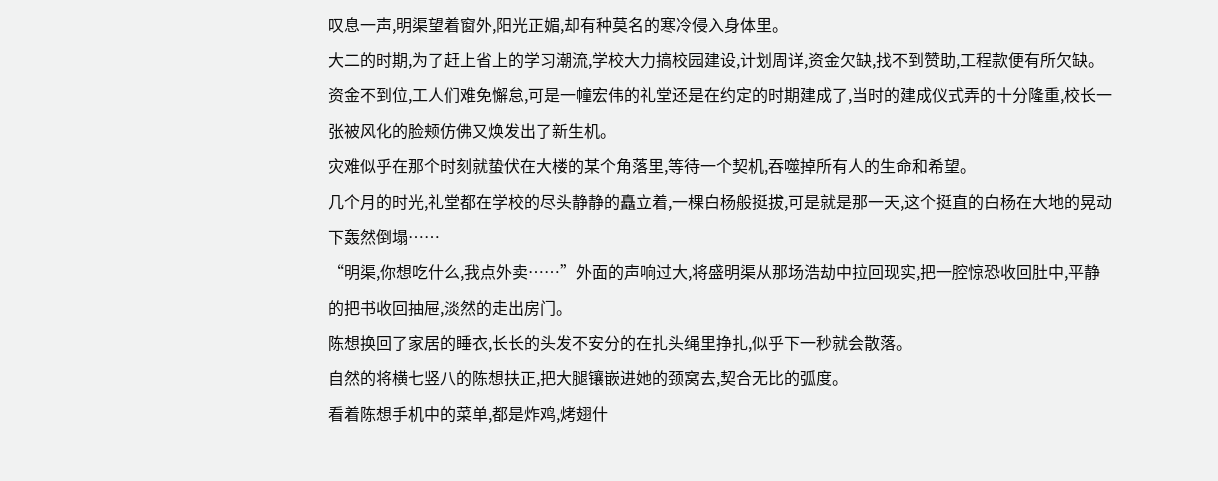叹息一声,明渠望着窗外,阳光正媚,却有种莫名的寒冷侵入身体里。
大二的时期,为了赶上省上的学习潮流,学校大力搞校园建设,计划周详,资金欠缺,找不到赞助,工程款便有所欠缺。
资金不到位,工人们难免懈怠,可是一幢宏伟的礼堂还是在约定的时期建成了,当时的建成仪式弄的十分隆重,校长一张被风化的脸颊仿佛又焕发出了新生机。
灾难似乎在那个时刻就蛰伏在大楼的某个角落里,等待一个契机,吞噬掉所有人的生命和希望。
几个月的时光,礼堂都在学校的尽头静静的矗立着,一棵白杨般挺拔,可是就是那一天,这个挺直的白杨在大地的晃动下轰然倒塌……
“明渠,你想吃什么,我点外卖……”外面的声响过大,将盛明渠从那场浩劫中拉回现实,把一腔惊恐收回肚中,平静的把书收回抽屉,淡然的走出房门。
陈想换回了家居的睡衣,长长的头发不安分的在扎头绳里挣扎,似乎下一秒就会散落。
自然的将横七竖八的陈想扶正,把大腿镶嵌进她的颈窝去,契合无比的弧度。
看着陈想手机中的菜单,都是炸鸡,烤翅什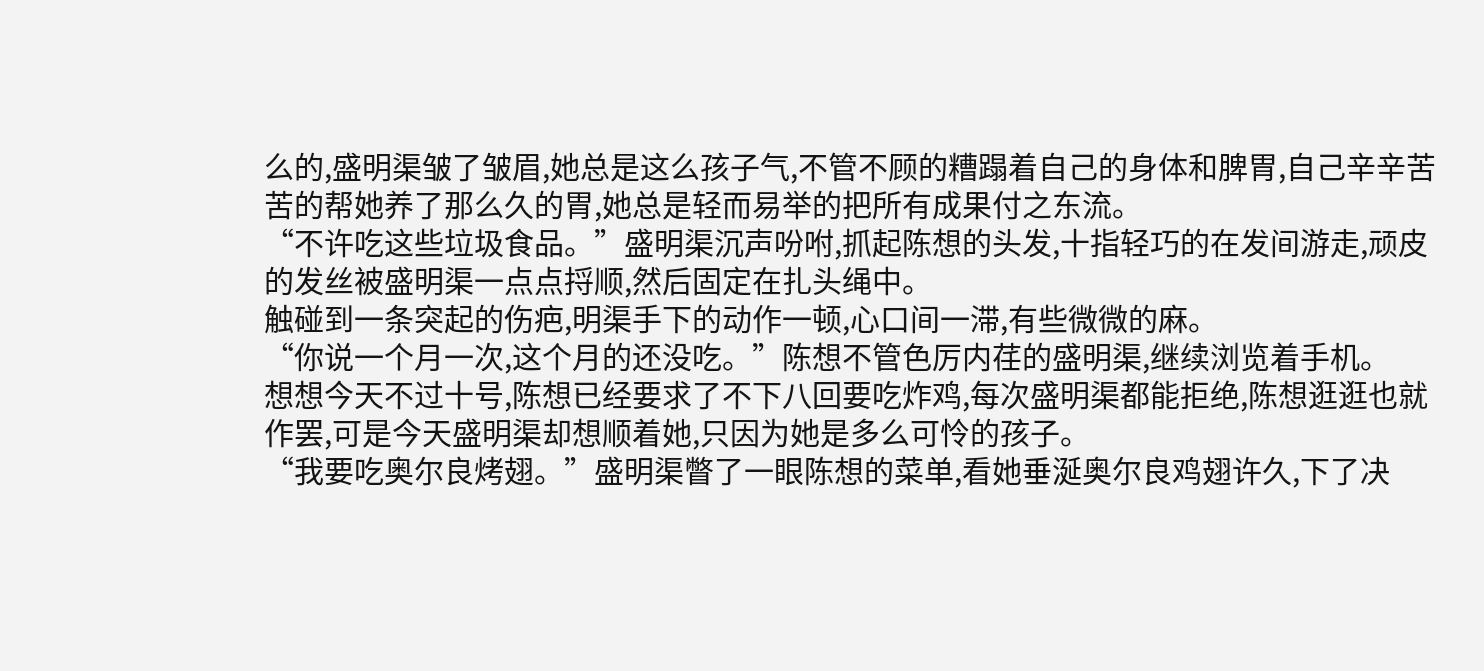么的,盛明渠皱了皱眉,她总是这么孩子气,不管不顾的糟蹋着自己的身体和脾胃,自己辛辛苦苦的帮她养了那么久的胃,她总是轻而易举的把所有成果付之东流。
“不许吃这些垃圾食品。”盛明渠沉声吩咐,抓起陈想的头发,十指轻巧的在发间游走,顽皮的发丝被盛明渠一点点捋顺,然后固定在扎头绳中。
触碰到一条突起的伤疤,明渠手下的动作一顿,心口间一滞,有些微微的麻。
“你说一个月一次,这个月的还没吃。”陈想不管色厉内荏的盛明渠,继续浏览着手机。
想想今天不过十号,陈想已经要求了不下八回要吃炸鸡,每次盛明渠都能拒绝,陈想逛逛也就作罢,可是今天盛明渠却想顺着她,只因为她是多么可怜的孩子。
“我要吃奥尔良烤翅。”盛明渠瞥了一眼陈想的菜单,看她垂涎奥尔良鸡翅许久,下了决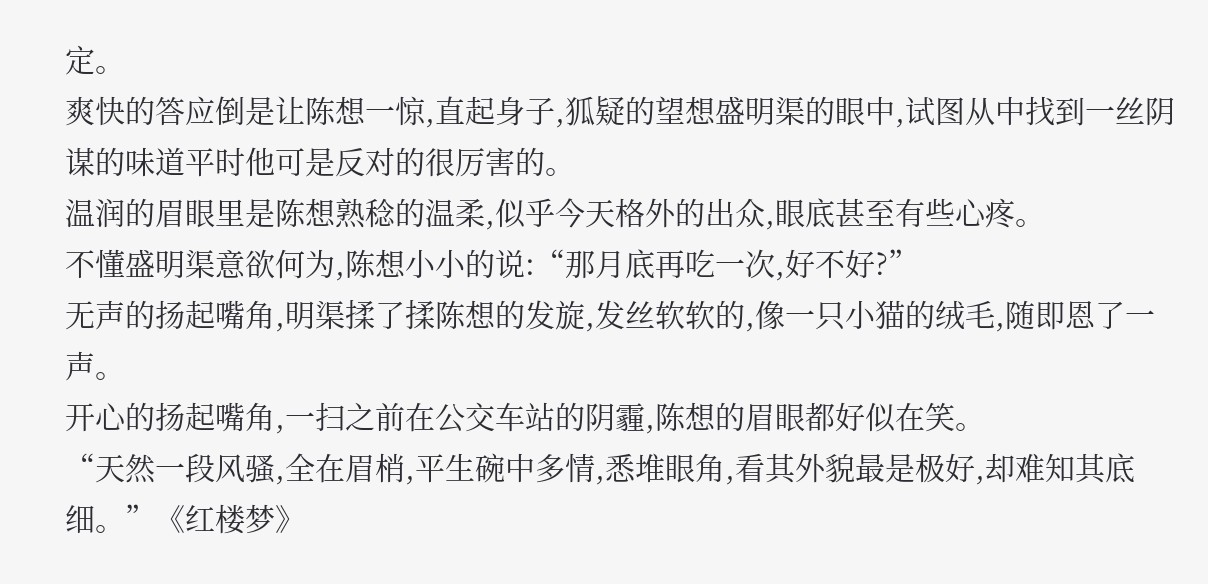定。
爽快的答应倒是让陈想一惊,直起身子,狐疑的望想盛明渠的眼中,试图从中找到一丝阴谋的味道平时他可是反对的很厉害的。
温润的眉眼里是陈想熟稔的温柔,似乎今天格外的出众,眼底甚至有些心疼。
不懂盛明渠意欲何为,陈想小小的说:“那月底再吃一次,好不好?”
无声的扬起嘴角,明渠揉了揉陈想的发旋,发丝软软的,像一只小猫的绒毛,随即恩了一声。
开心的扬起嘴角,一扫之前在公交车站的阴霾,陈想的眉眼都好似在笑。
“天然一段风骚,全在眉梢,平生碗中多情,悉堆眼角,看其外貌最是极好,却难知其底细。”《红楼梦》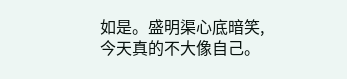如是。盛明渠心底暗笑,今天真的不大像自己。